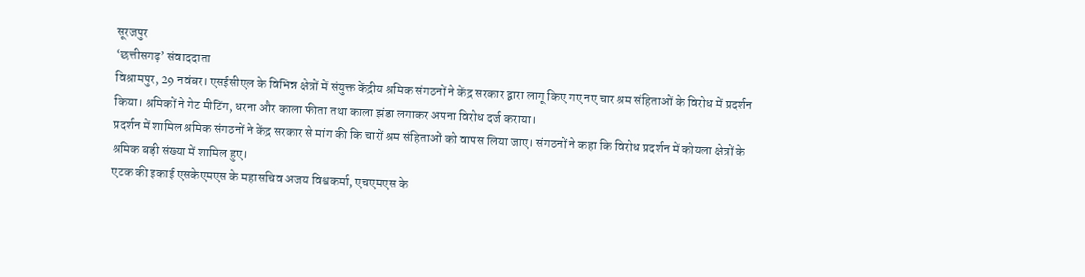सूरजपुर
‘छत्तीसगढ़’ संवाददाता
विश्रामपुर, 29 नवंबर। एसईसीएल के विभिन्न क्षेत्रों में संयुक्त केंद्रीय श्रमिक संगठनों ने केंद्र सरकार द्वारा लागू किए गए नए चार श्रम संहिताओं के विरोध में प्रदर्शन किया। श्रमिकों ने गेट मीटिंग, धरना और काला फीता तथा काला झंडा लगाकर अपना विरोध दर्ज कराया।
प्रदर्शन में शामिल श्रमिक संगठनों ने केंद्र सरकार से मांग की कि चारों श्रम संहिताओं को वापस लिया जाए। संगठनों ने कहा कि विरोध प्रदर्शन में कोयला क्षेत्रों के श्रमिक बड़ी संख्या में शामिल हुए।
एटक की इकाई एसकेएमएस के महासचिव अजय विश्वकर्मा, एचएमएस के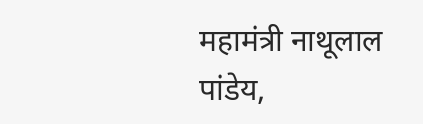महामंत्री नाथूलाल पांडेय,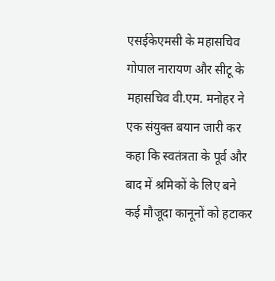एसईकेएमसी के महासचिव गोपाल नारायण और सीटू के महासचिव वी.एम. मनोहर ने एक संयुक्त बयान जारी कर कहा कि स्वतंत्रता के पूर्व और बाद में श्रमिकों के लिए बने कई मौजूदा कानूनों को हटाकर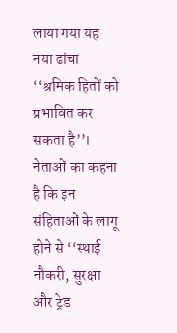लाया गया यह नया ढांचा ‘‘श्रमिक हितों को प्रभावित कर सकता है’’। नेताओं का कहना है कि इन संहिताओं के लागू होने से ‘‘स्थाई नौकरी, सुरक्षा और ट्रेड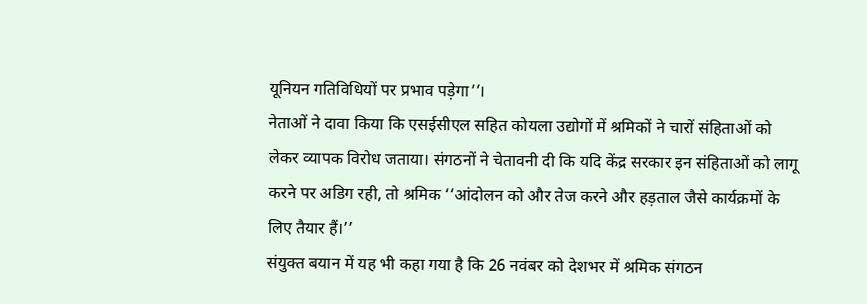यूनियन गतिविधियों पर प्रभाव पड़ेगा’’।
नेताओं ने दावा किया कि एसईसीएल सहित कोयला उद्योगों में श्रमिकों ने चारों संहिताओं को लेकर व्यापक विरोध जताया। संगठनों ने चेतावनी दी कि यदि केंद्र सरकार इन संहिताओं को लागू करने पर अडिग रही, तो श्रमिक ‘‘आंदोलन को और तेज करने और हड़ताल जैसे कार्यक्रमों के लिए तैयार हैं।’’
संयुक्त बयान में यह भी कहा गया है कि 26 नवंबर को देशभर में श्रमिक संगठन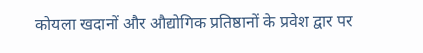कोयला खदानों और औद्योगिक प्रतिष्ठानों के प्रवेश द्वार पर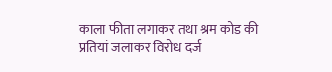काला फीता लगाकर तथा श्रम कोड की प्रतियां जलाकर विरोध दर्ज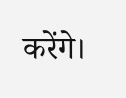करेंगे।